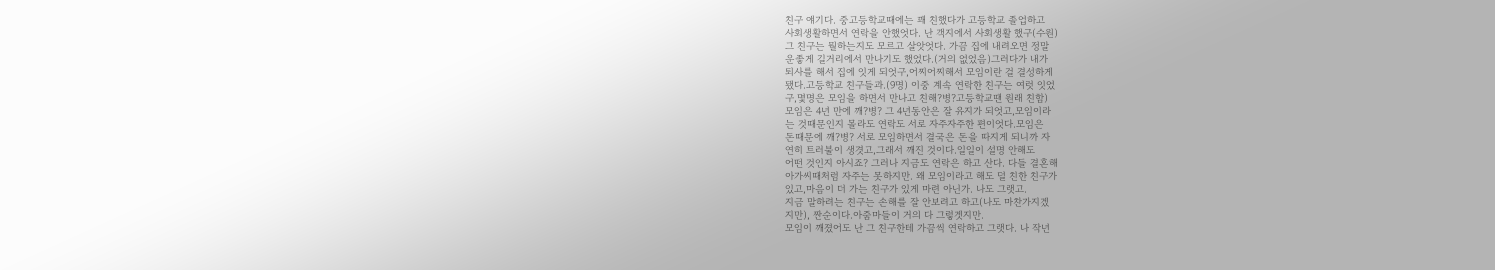친구 얘기다. 중고등학교때에는 꽤 친했다가 고등학교 졸업하고
사회생활하면서 연락을 안했엇다. 난 객지에서 사회생활 했구(수원)
그 친구는 뭘하는지도 모르고 살앗엇다. 가끔 집에 내려오면 정말
운좋게 길거리에서 만나기도 했었다.(거의 없었음)그러다가 내가
퇴사를 해서 집에 잇게 되엇구,어찌어찌해서 모임이란 걸 결성하게
됐다.고등학교 친구들과.(9명) 이중 계속 연락한 친구는 여럿 잇었
구,몇명은 모임을 하면서 만나고 친해?병?고등학교땐 원래 친함)
모임은 4년 만에 깨?병? 그 4년동안은 잘 유지가 되엇고,모임이라
는 것때문인지 몰라도 연락도 서로 자주자주한 편이엇다.모임은
돈때문에 깨?병? 서로 모임하면서 결국은 돈을 따지게 되니까 자
연히 트러불이 생겻고,그래서 깨진 것이다.일일이 설명 안해도
어떤 것인지 아시죠? 그러나 지금도 연락은 하고 산다. 다들 결혼해
아가씨때처럼 자주는 못하지만. 왜 모임이라고 해도 덜 친한 친구가
있고,마음이 더 가는 친구가 있게 마련 아닌가. 나도 그랫고.
지금 말하려는 친구는 손해를 잘 안보려고 하고(나도 마찬가지겠
지만), 짠순이다.아줌마들이 거의 다 그렇겟지만.
모임이 깨졌어도 난 그 친구한테 가끔씩 연락하고 그랫다. 나 작년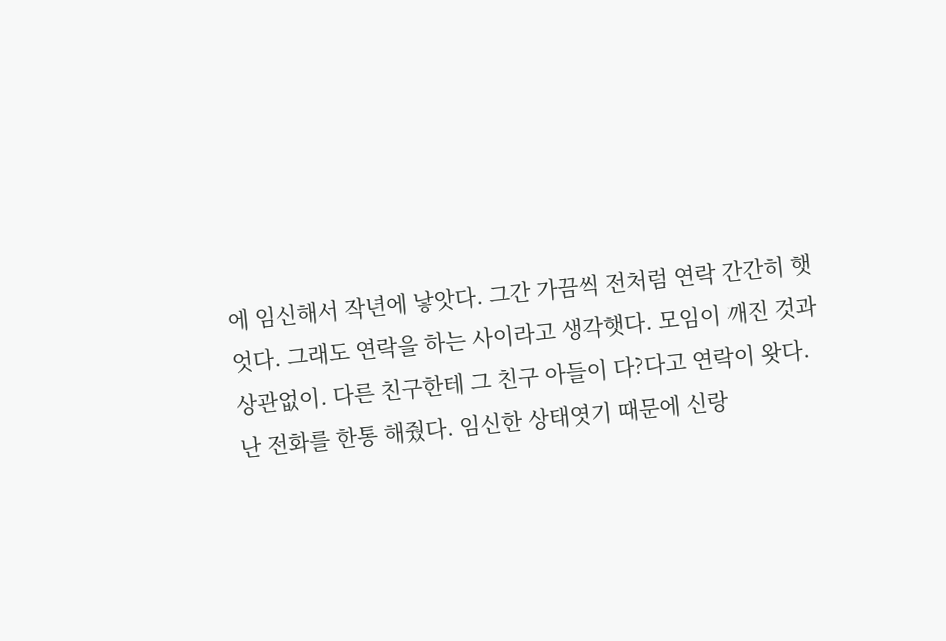에 임신해서 작년에 낳앗다. 그간 가끔씩 전처럼 연락 간간히 햇
엇다. 그래도 연락을 하는 사이라고 생각햇다. 모임이 깨진 것과
상관없이. 다른 친구한테 그 친구 아들이 다?다고 연락이 왓다.
난 전화를 한통 해줬다. 임신한 상태엿기 때문에 신랑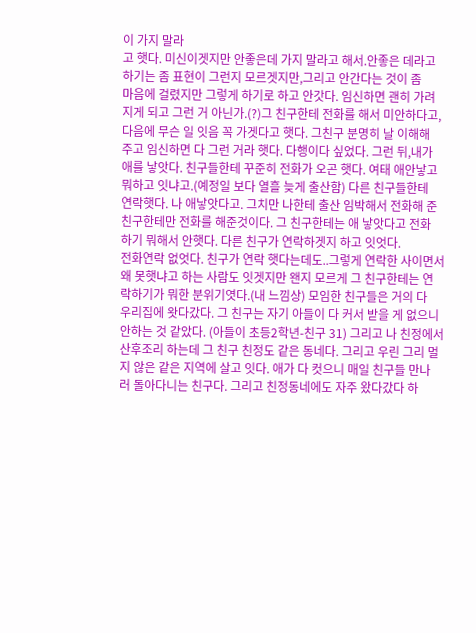이 가지 말라
고 햇다. 미신이겟지만 안좋은데 가지 말라고 해서.안좋은 데라고
하기는 좀 표현이 그런지 모르겟지만,그리고 안간다는 것이 좀
마음에 걸렸지만 그렇게 하기로 하고 안갓다. 임신하면 괜히 가려
지게 되고 그런 거 아닌가.(?)그 친구한테 전화를 해서 미안하다고,
다음에 무슨 일 잇음 꼭 가겟다고 햇다. 그친구 분명히 날 이해해
주고 임신하면 다 그런 거라 햇다. 다행이다 싶었다. 그런 뒤,내가
애를 낳앗다. 친구들한테 꾸준히 전화가 오곤 햇다. 여태 애안낳고
뭐하고 잇냐고.(예정일 보다 열흘 늦게 출산함) 다른 친구들한테
연락햇다. 나 애낳앗다고. 그치만 나한테 출산 임박해서 전화해 준
친구한테만 전화를 해준것이다. 그 친구한테는 애 낳앗다고 전화
하기 뭐해서 안햇다. 다른 친구가 연락하겟지 하고 잇엇다.
전화연락 없엇다. 친구가 연락 햇다는데도..그렇게 연락한 사이면서
왜 못햇냐고 하는 사람도 잇겟지만 왠지 모르게 그 친구한테는 연
락하기가 뭐한 분위기엿다.(내 느낌상) 모임한 친구들은 거의 다
우리집에 왓다갔다. 그 친구는 자기 아들이 다 커서 받을 게 없으니
안하는 것 같았다. (아들이 초등2학년-친구 31) 그리고 나 친정에서
산후조리 하는데 그 친구 친정도 같은 동네다. 그리고 우린 그리 멀
지 않은 같은 지역에 살고 잇다. 애가 다 컷으니 매일 친구들 만나
러 돌아다니는 친구다. 그리고 친정동네에도 자주 왔다갔다 하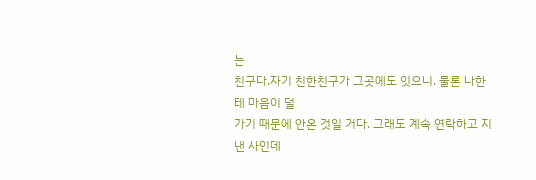는
친구다.자기 친한친구가 그곳에도 잇으니. 물론 나한테 마음이 덜
가기 때문에 안온 것일 거다. 그래도 계속 연락하고 지낸 사인데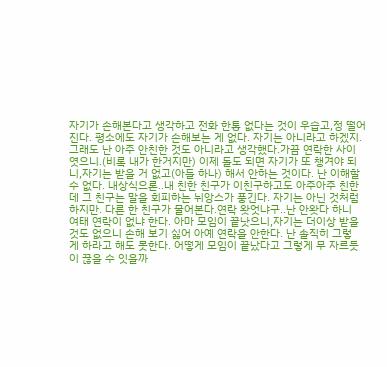자기가 손해본다고 생각하고 전화 한통 없다는 것이 우습고,정 떨어
진다. 평소에도 자기가 손해보는 게 없다. 자기는 아니라고 하겠지.
그래도 난 아주 안친한 것도 아니라고 생각했다.가끔 연락한 사이
엿으니.(비록 내가 한거지만) 이제 돌도 되면 자기가 또 챙겨야 되
니,자기는 받을 거 없고(아들 하나) 해서 안하는 것이다. 난 이해할
수 없다. 내상식으론..내 친한 친구가 이친구하고도 아주아주 친한
데 그 친구는 말을 회피하는 뉘앙스가 풍긴다. 자기는 아닌 것처럼
하지만. 다른 한 친구가 물어본다.연락 왓엇냐구..난 안왓다 하니
여태 연락이 없냐 한다. 아마 모임이 끝낫으니,자기는 더이상 받을
것도 없으니 손해 보기 싫어 아예 연락을 안한다. 난 솔직히 그렇
게 하라고 해도 못한다. 어떻게 모임이 끝났다고 그렇게 무 자르듯
이 끊을 수 잇을까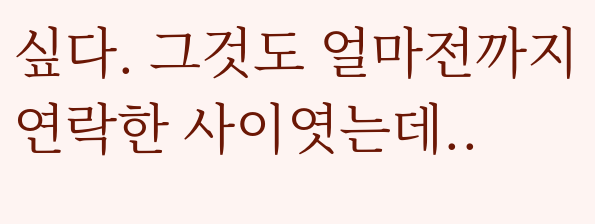싶다. 그것도 얼마전까지 연락한 사이엿는데..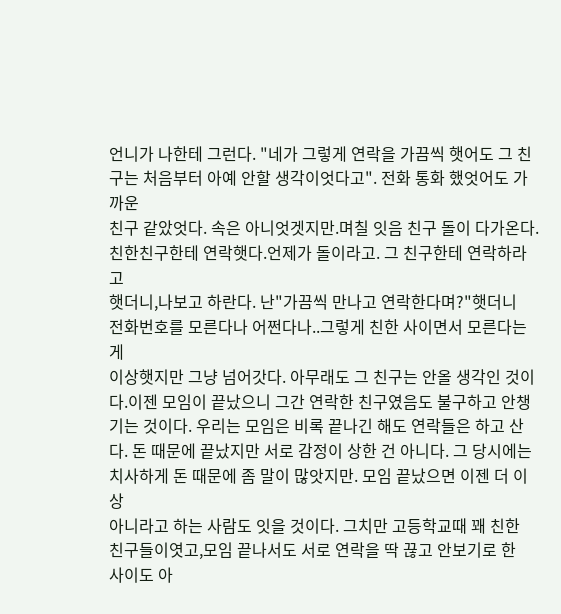언니가 나한테 그런다. "네가 그렇게 연락을 가끔씩 햇어도 그 친
구는 처음부터 아예 안할 생각이엇다고". 전화 통화 했엇어도 가까운
친구 같았엇다. 속은 아니엇겟지만.며칠 잇음 친구 돌이 다가온다.
친한친구한테 연락햇다.언제가 돌이라고. 그 친구한테 연락하라고
햇더니,나보고 하란다. 난"가끔씩 만나고 연락한다며?"햇더니
전화번호를 모른다나 어쩐다나..그렇게 친한 사이면서 모른다는게
이상햇지만 그냥 넘어갓다. 아무래도 그 친구는 안올 생각인 것이
다.이젠 모임이 끝났으니 그간 연락한 친구였음도 불구하고 안챙
기는 것이다. 우리는 모임은 비록 끝나긴 해도 연락들은 하고 산
다. 돈 때문에 끝났지만 서로 감정이 상한 건 아니다. 그 당시에는
치사하게 돈 때문에 좀 말이 많앗지만. 모임 끝났으면 이젠 더 이상
아니라고 하는 사람도 잇을 것이다. 그치만 고등학교때 꽤 친한
친구들이엿고,모임 끝나서도 서로 연락을 딱 끊고 안보기로 한
사이도 아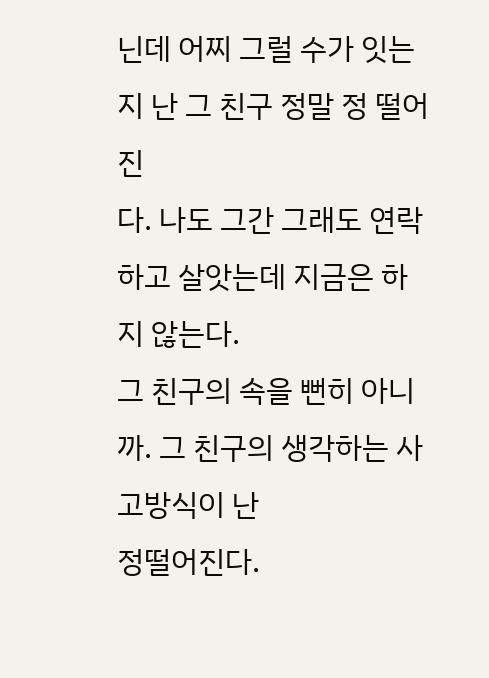닌데 어찌 그럴 수가 잇는지 난 그 친구 정말 정 떨어진
다. 나도 그간 그래도 연락하고 살앗는데 지금은 하지 않는다.
그 친구의 속을 뻔히 아니까. 그 친구의 생각하는 사고방식이 난
정떨어진다.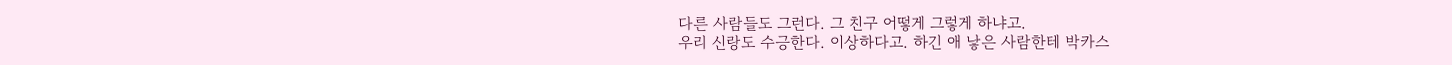다른 사람들도 그런다. 그 친구 어떻게 그렇게 하냐고.
우리 신랑도 수긍한다. 이상하다고. 하긴 애 낳은 사람한테 박카스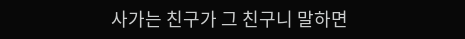사가는 친구가 그 친구니 말하면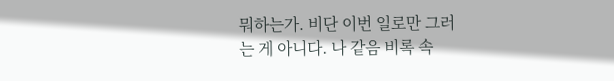뭐하는가. 비단 이번 일로만 그러
는 게 아니다. 나 같음 비록 속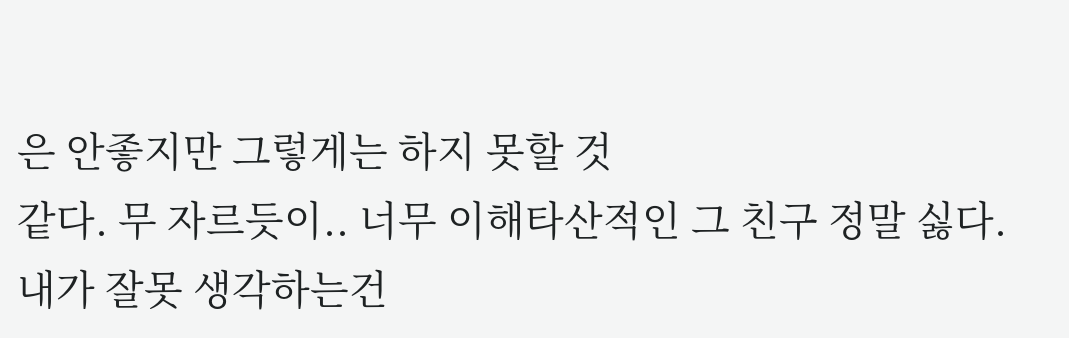은 안좋지만 그렇게는 하지 못할 것
같다. 무 자르듯이.. 너무 이해타산적인 그 친구 정말 싫다.
내가 잘못 생각하는건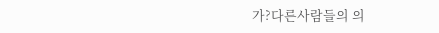가?다른사람들의 의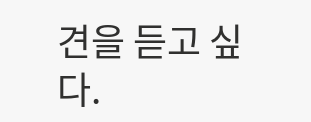견을 듣고 싶다.